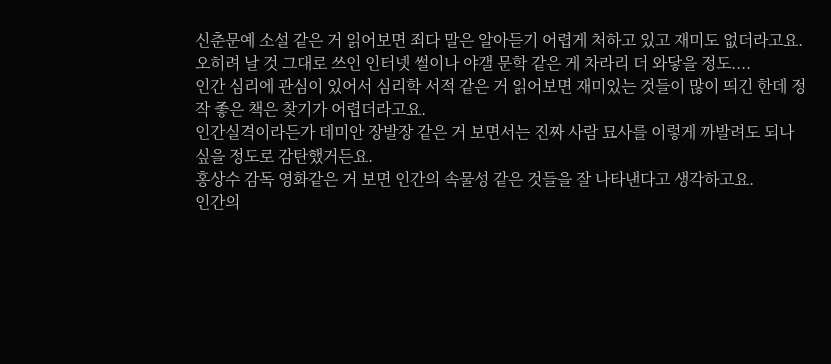신춘문예 소설 같은 거 읽어보면 죄다 말은 알아듣기 어렵게 처하고 있고 재미도 없더라고요.
오히려 날 것 그대로 쓰인 인터넷 썰이나 야갤 문학 같은 게 차라리 더 와닿을 정도....
인간 심리에 관심이 있어서 심리학 서적 같은 거 읽어보면 재미있는 것들이 많이 띄긴 한데 정작 좋은 책은 찾기가 어렵더라고요.
인간실격이라든가 데미안 장발장 같은 거 보면서는 진짜 사람 묘사를 이렇게 까발려도 되나 싶을 정도로 감탄했거든요.
홍상수 감독 영화같은 거 보면 인간의 속물성 같은 것들을 잘 나타낸다고 생각하고요.
인간의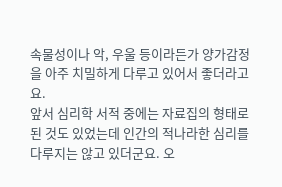속물성이나 악, 우울 등이라든가 양가감정을 아주 치밀하게 다루고 있어서 좋더라고요.
앞서 심리학 서적 중에는 자료집의 형태로 된 것도 있었는데 인간의 적나라한 심리를 다루지는 않고 있더군요. 오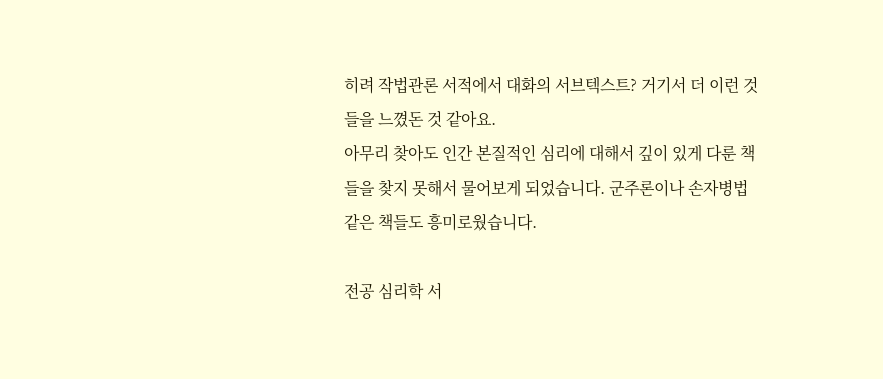히려 작법관론 서적에서 대화의 서브텍스트? 거기서 더 이런 것들을 느꼈돈 것 같아요.
아무리 찾아도 인간 본질적인 심리에 대해서 깊이 있게 다룬 책들을 찾지 못해서 물어보게 되었습니다. 군주론이나 손자병법 같은 책들도 흥미로웠습니다.

전공 심리학 서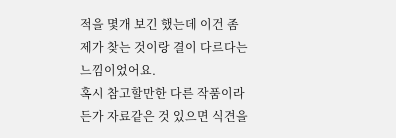적을 몇개 보긴 했는데 이건 좀 제가 찾는 것이랑 결이 다르다는 느낌이었어요.
혹시 참고할만한 다른 작품이라든가 자료같은 것 있으면 식견을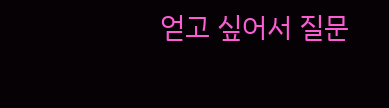얻고 싶어서 질문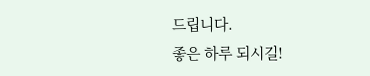드립니다.
좋은 하루 되시길!